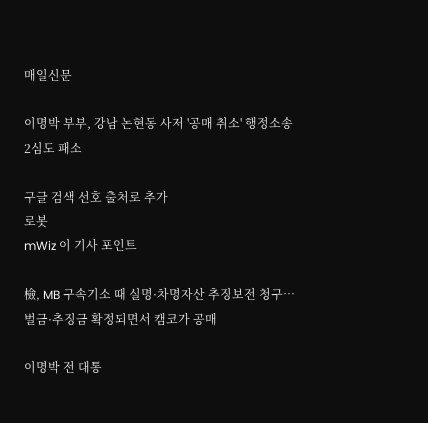매일신문

이명박 부부, 강남 논현동 사저 '공매 취소' 행정소송 2심도 패소

구글 검색 선호 출처로 추가
로봇
mWiz 이 기사 포인트

檢, MB 구속기소 때 실명·차명자산 추징보전 청구…벌금·추징금 확정되면서 캠코가 공매

이명박 전 대통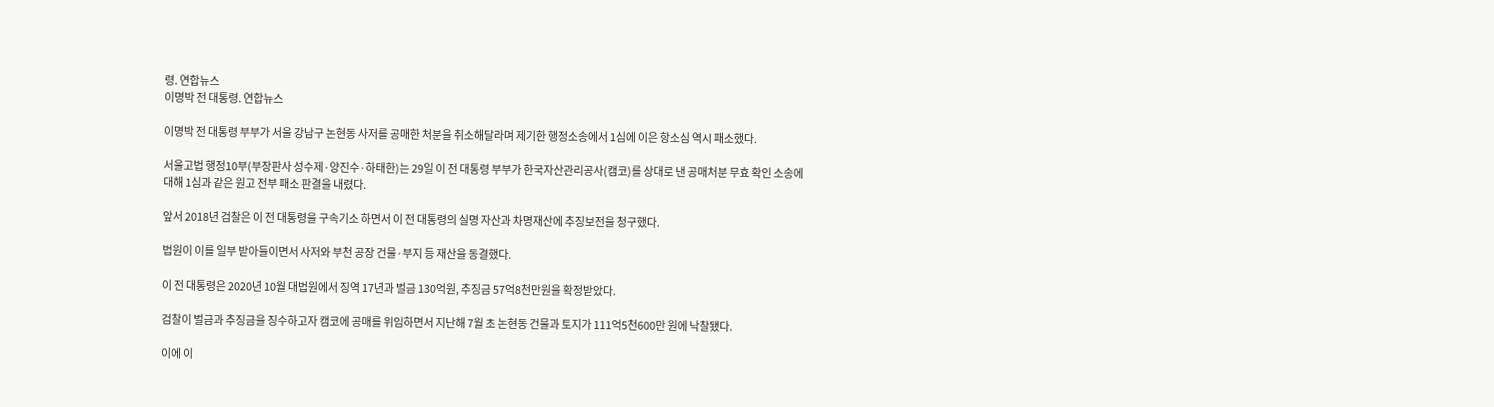령. 연합뉴스
이명박 전 대통령. 연합뉴스

이명박 전 대통령 부부가 서울 강남구 논현동 사저를 공매한 처분을 취소해달라며 제기한 행정소송에서 1심에 이은 항소심 역시 패소했다.

서울고법 행정10부(부장판사 성수제·양진수·하태한)는 29일 이 전 대통령 부부가 한국자산관리공사(캠코)를 상대로 낸 공매처분 무효 확인 소송에 대해 1심과 같은 원고 전부 패소 판결을 내렸다.

앞서 2018년 검찰은 이 전 대통령을 구속기소 하면서 이 전 대통령의 실명 자산과 차명재산에 추징보전을 청구했다.

법원이 이를 일부 받아들이면서 사저와 부천 공장 건물·부지 등 재산을 동결했다.

이 전 대통령은 2020년 10월 대법원에서 징역 17년과 벌금 130억원, 추징금 57억8천만원을 확정받았다.

검찰이 벌금과 추징금을 징수하고자 캠코에 공매를 위임하면서 지난해 7월 초 논현동 건물과 토지가 111억5천600만 원에 낙찰됐다.

이에 이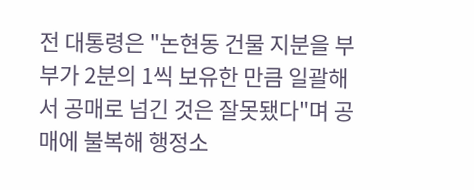전 대통령은 "논현동 건물 지분을 부부가 2분의 1씩 보유한 만큼 일괄해서 공매로 넘긴 것은 잘못됐다"며 공매에 불복해 행정소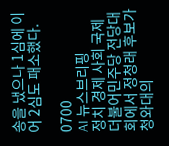송을 냈으나 1심에 이어 2심도 패소했다.

0700
AI 뉴스브리핑
정치 경제 사회 국제
더불어민주당 전당대회에서 정청래 후보가 청와대의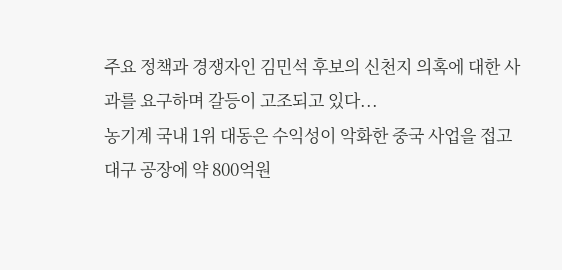주요 정책과 경쟁자인 김민석 후보의 신천지 의혹에 대한 사과를 요구하며 갈등이 고조되고 있다...
농기계 국내 1위 대동은 수익성이 악화한 중국 사업을 접고 대구 공장에 약 800억원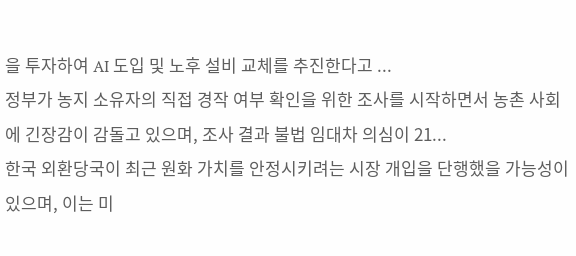을 투자하여 AI 도입 및 노후 설비 교체를 추진한다고 ...
정부가 농지 소유자의 직접 경작 여부 확인을 위한 조사를 시작하면서 농촌 사회에 긴장감이 감돌고 있으며, 조사 결과 불법 임대차 의심이 21...
한국 외환당국이 최근 원화 가치를 안정시키려는 시장 개입을 단행했을 가능성이 있으며, 이는 미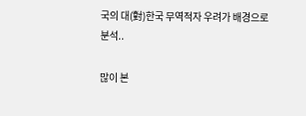국의 대(對)한국 무역적자 우려가 배경으로 분석..

많이 본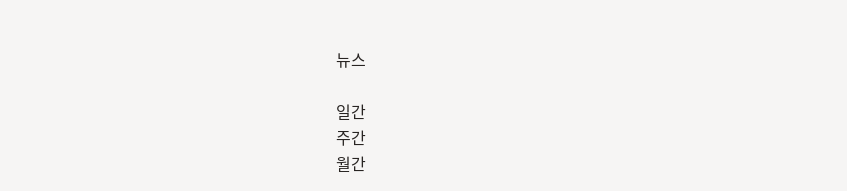뉴스

일간
주간
월간